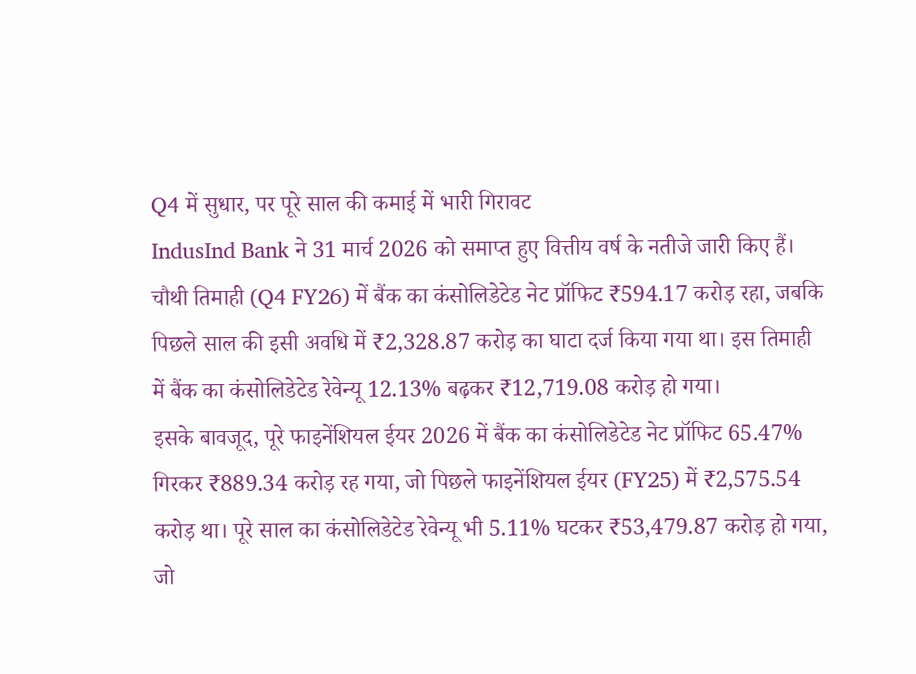Q4 में सुधार, पर पूरे साल की कमाई में भारी गिरावट
IndusInd Bank ने 31 मार्च 2026 को समाप्त हुए वित्तीय वर्ष के नतीजे जारी किए हैं। चौथी तिमाही (Q4 FY26) में बैंक का कंसोलिडेटेड नेट प्रॉफिट ₹594.17 करोड़ रहा, जबकि पिछले साल की इसी अवधि में ₹2,328.87 करोड़ का घाटा दर्ज किया गया था। इस तिमाही में बैंक का कंसोलिडेटेड रेवेन्यू 12.13% बढ़कर ₹12,719.08 करोड़ हो गया।
इसके बावजूद, पूरे फाइनेंशियल ईयर 2026 में बैंक का कंसोलिडेटेड नेट प्रॉफिट 65.47% गिरकर ₹889.34 करोड़ रह गया, जो पिछले फाइनेंशियल ईयर (FY25) में ₹2,575.54 करोड़ था। पूरे साल का कंसोलिडेटेड रेवेन्यू भी 5.11% घटकर ₹53,479.87 करोड़ हो गया, जो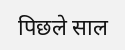पिछले साल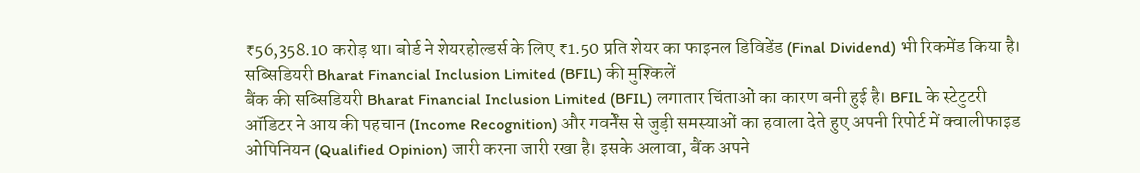₹56,358.10 करोड़ था। बोर्ड ने शेयरहोल्डर्स के लिए ₹1.50 प्रति शेयर का फाइनल डिविडेंड (Final Dividend) भी रिकमेंड किया है।
सब्सिडियरी Bharat Financial Inclusion Limited (BFIL) की मुश्किलें
बैंक की सब्सिडियरी Bharat Financial Inclusion Limited (BFIL) लगातार चिंताओं का कारण बनी हुई है। BFIL के स्टेटुटरी ऑडिटर ने आय की पहचान (Income Recognition) और गवर्नेंस से जुड़ी समस्याओं का हवाला देते हुए अपनी रिपोर्ट में क्वालीफाइड ओपिनियन (Qualified Opinion) जारी करना जारी रखा है। इसके अलावा, बैंक अपने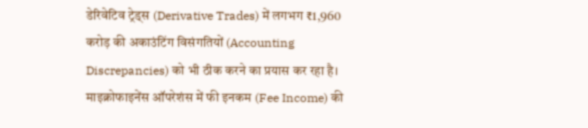डेरिवेटिव ट्रेड्स (Derivative Trades) में लगभग ₹1,960 करोड़ की अकाउंटिंग विसंगतियों (Accounting Discrepancies) को भी ठीक करने का प्रयास कर रहा है। माइक्रोफाइनेंस ऑपरेशंस में फी इनकम (Fee Income) की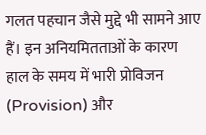गलत पहचान जैसे मुद्दे भी सामने आए हैं। इन अनियमितताओं के कारण हाल के समय में भारी प्रोविजन (Provision) और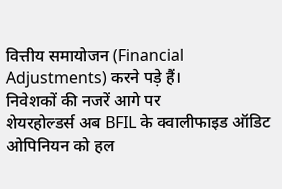वित्तीय समायोजन (Financial Adjustments) करने पड़े हैं।
निवेशकों की नजरें आगे पर
शेयरहोल्डर्स अब BFIL के क्वालीफाइड ऑडिट ओपिनियन को हल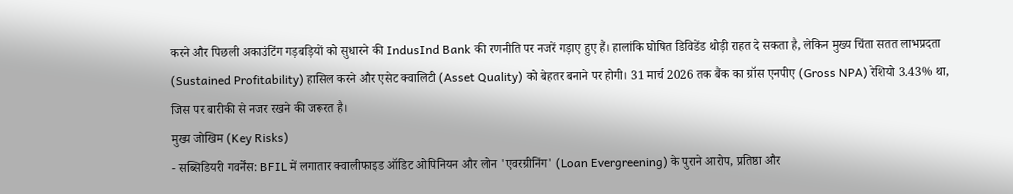करने और पिछली अकाउंटिंग गड़बड़ियों को सुधारने की IndusInd Bank की रणनीति पर नजरें गड़ाए हुए हैं। हालांकि घोषित डिविडेंड थोड़ी राहत दे सकता है, लेकिन मुख्य चिंता सतत लाभप्रदता (Sustained Profitability) हासिल करने और एसेट क्वालिटी (Asset Quality) को बेहतर बनाने पर होगी। 31 मार्च 2026 तक बैंक का ग्रॉस एनपीए (Gross NPA) रेशियो 3.43% था, जिस पर बारीकी से नजर रखने की जरूरत है।
मुख्य जोखिम (Key Risks)
- सब्सिडियरी गवर्नेंस: BFIL में लगातार क्वालीफाइड ऑडिट ओपिनियन और लोन 'एवरग्रीनिंग' (Loan Evergreening) के पुराने आरोप, प्रतिष्ठा और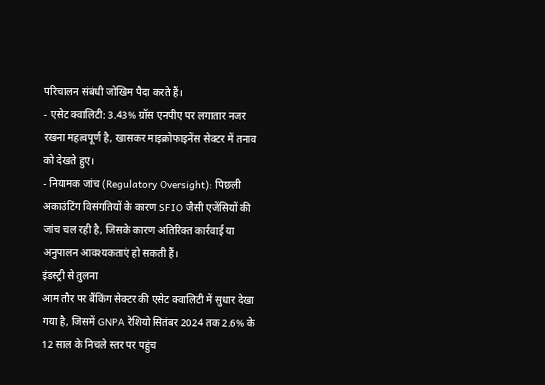परिचालन संबंधी जोखिम पैदा करते हैं।
- एसेट क्वालिटी: 3.43% ग्रॉस एनपीए पर लगातार नजर रखना महत्वपूर्ण है, खासकर माइक्रोफाइनेंस सेक्टर में तनाव को देखते हुए।
- नियामक जांच (Regulatory Oversight): पिछली अकाउंटिंग विसंगतियों के कारण SFIO जैसी एजेंसियों की जांच चल रही है, जिसके कारण अतिरिक्त कार्रवाई या अनुपालन आवश्यकताएं हो सकती हैं।
इंडस्ट्री से तुलना
आम तौर पर बैंकिंग सेक्टर की एसेट क्वालिटी में सुधार देखा गया है, जिसमें GNPA रेशियो सितंबर 2024 तक 2.6% के 12 साल के निचले स्तर पर पहुंच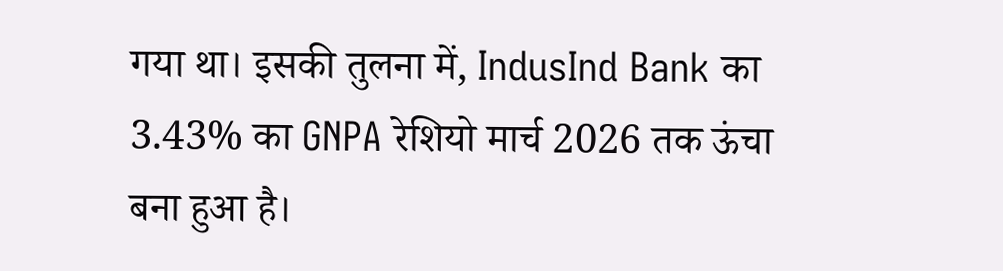गया था। इसकी तुलना में, IndusInd Bank का 3.43% का GNPA रेशियो मार्च 2026 तक ऊंचा बना हुआ है।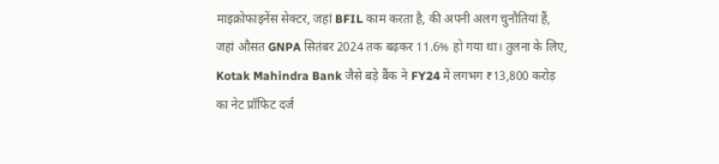माइक्रोफाइनेंस सेक्टर, जहां BFIL काम करता है, की अपनी अलग चुनौतियां हैं, जहां औसत GNPA सितंबर 2024 तक बढ़कर 11.6% हो गया था। तुलना के लिए, Kotak Mahindra Bank जैसे बड़े बैंक ने FY24 में लगभग ₹13,800 करोड़ का नेट प्रॉफिट दर्ज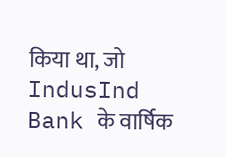किया था, जो IndusInd Bank के वार्षिक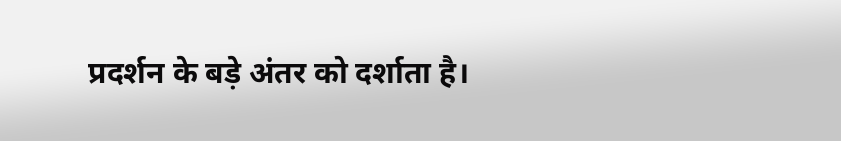प्रदर्शन के बड़े अंतर को दर्शाता है।